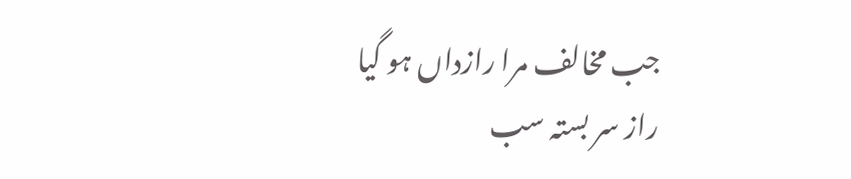جب مخالف مرا رازداں ہو گیا
راز سر بستہ سب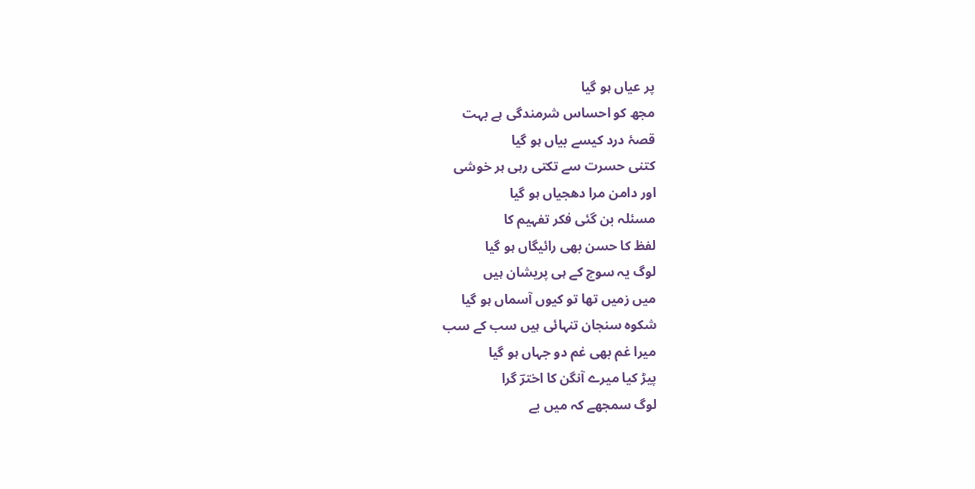پر عیاں ہو گیا
مجھ کو احساس شرمندگی ہے بہت
قصۂ درد کیسے بیاں ہو گیا
کتنی حسرت سے تکتی رہی ہر خوشی
اور دامن مرا دھجیاں ہو گیا
مسئلہ بن گئی فکر تفہیم کا
لفظ کا حسن بھی رائیگاں ہو گیا
لوگ یہ سوچ کے ہی پریشان ہیں
میں زمیں تھا تو کیوں آسماں ہو گیا
شکوہ سنجان تنہائی ہیں سب کے سب
میرا غم بھی غم دو جہاں ہو گیا
پیڑ کیا میرے آنگن کا اخترؔ گرا
لوگ سمجھے کہ میں بے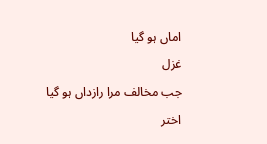اماں ہو گیا
غزل
جب مخالف مرا رازداں ہو گیا
اختر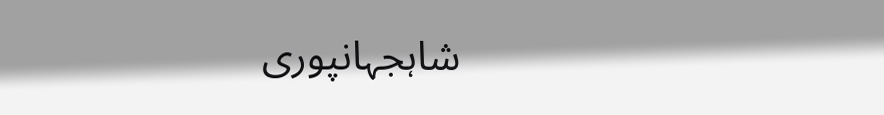شاہجہانپوری